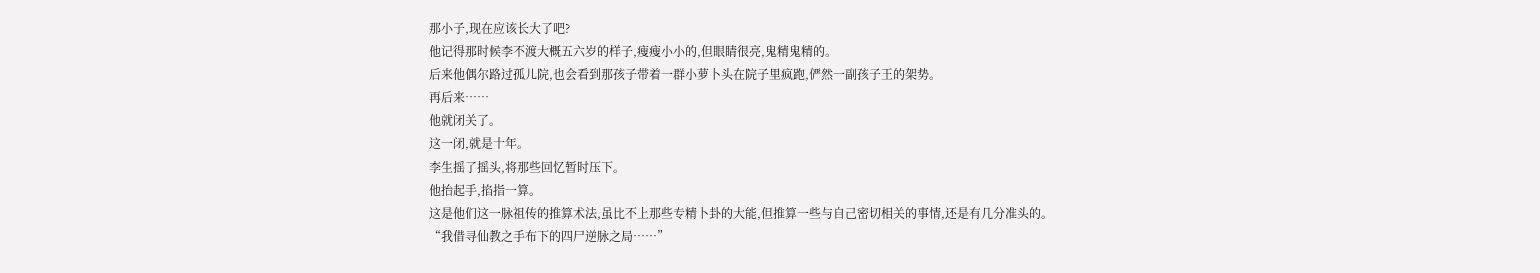那小子,现在应该长大了吧?
他记得那时候李不渡大概五六岁的样子,瘦瘦小小的,但眼睛很亮,鬼精鬼精的。
后来他偶尔路过孤儿院,也会看到那孩子带着一群小萝卜头在院子里疯跑,俨然一副孩子王的架势。
再后来……
他就闭关了。
这一闭,就是十年。
李生摇了摇头,将那些回忆暂时压下。
他抬起手,掐指一算。
这是他们这一脉祖传的推算术法,虽比不上那些专精卜卦的大能,但推算一些与自己密切相关的事情,还是有几分准头的。
“我借寻仙教之手布下的四尸逆脉之局……”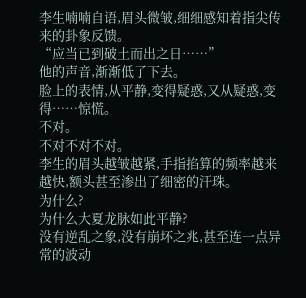李生喃喃自语,眉头微皱,细细感知着指尖传来的卦象反馈。
“应当已到破土而出之日……”
他的声音,渐渐低了下去。
脸上的表情,从平静,变得疑惑,又从疑惑,变得……惊慌。
不对。
不对不对不对。
李生的眉头越皱越紧,手指掐算的频率越来越快,额头甚至渗出了细密的汗珠。
为什么?
为什么大夏龙脉如此平静?
没有逆乱之象,没有崩坏之兆,甚至连一点异常的波动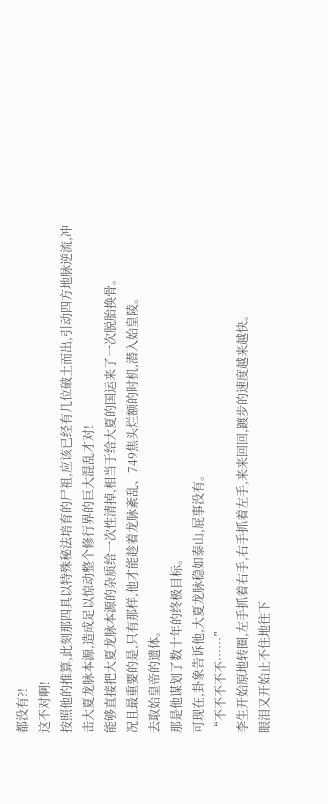都没有?!
这不对啊!
按照他的推算,此刻那四具以特殊秘法培育的尸祖,应该已经有几位破土而出,引动四方地脉逆流,冲击大夏龙脉本源,造成足以惊动整个修行界的巨大混乱才对!
能够直接把大夏龙脉本源的杂质给一次性清掉,相当于给大夏的国运来了一次脱胎换骨。
况且最重要的是,只有那样,他才能趁着龙脉紊乱、749焦头烂额的时机,潜入始皇陵。
去取始皇帝的遗体。
那是他谋划了数十年的终极目标。
可现在,卦象告诉他,大夏龙脉稳如泰山,屁事没有。
“不不不不不……”
李生开始原地转圈,左手抓着右手,右手抓着左手,来来回回,踱步的速度越来越快。
眼泪又开始止不住地往下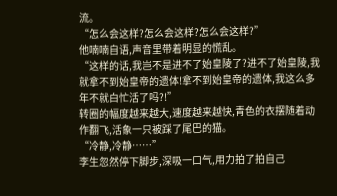流。
“怎么会这样?怎么会这样?怎么会这样?”
他喃喃自语,声音里带着明显的慌乱。
“这样的话,我岂不是进不了始皇陵了?进不了始皇陵,我就拿不到始皇帝的遗体!拿不到始皇帝的遗体,我这么多年不就白忙活了吗?!”
转圈的幅度越来越大,速度越来越快,青色的衣摆随着动作翻飞,活象一只被踩了尾巴的猫。
“冷静,冷静……”
李生忽然停下脚步,深吸一口气,用力拍了拍自己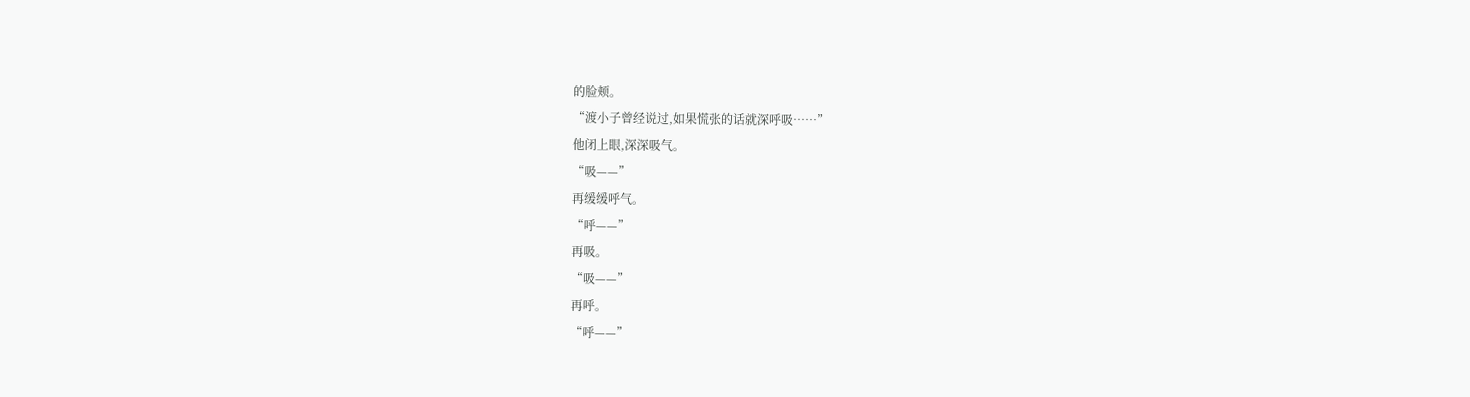的脸颊。
“渡小子曾经说过,如果慌张的话就深呼吸……”
他闭上眼,深深吸气。
“吸——”
再缓缓呼气。
“呼——”
再吸。
“吸——”
再呼。
“呼——”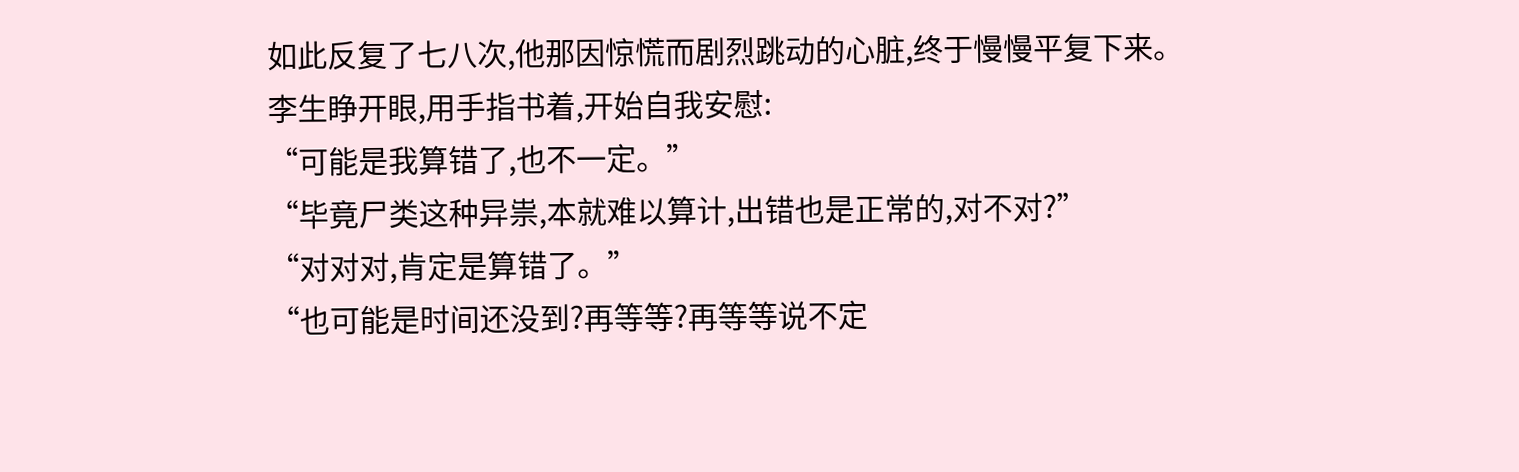如此反复了七八次,他那因惊慌而剧烈跳动的心脏,终于慢慢平复下来。
李生睁开眼,用手指书着,开始自我安慰:
“可能是我算错了,也不一定。”
“毕竟尸类这种异祟,本就难以算计,出错也是正常的,对不对?”
“对对对,肯定是算错了。”
“也可能是时间还没到?再等等?再等等说不定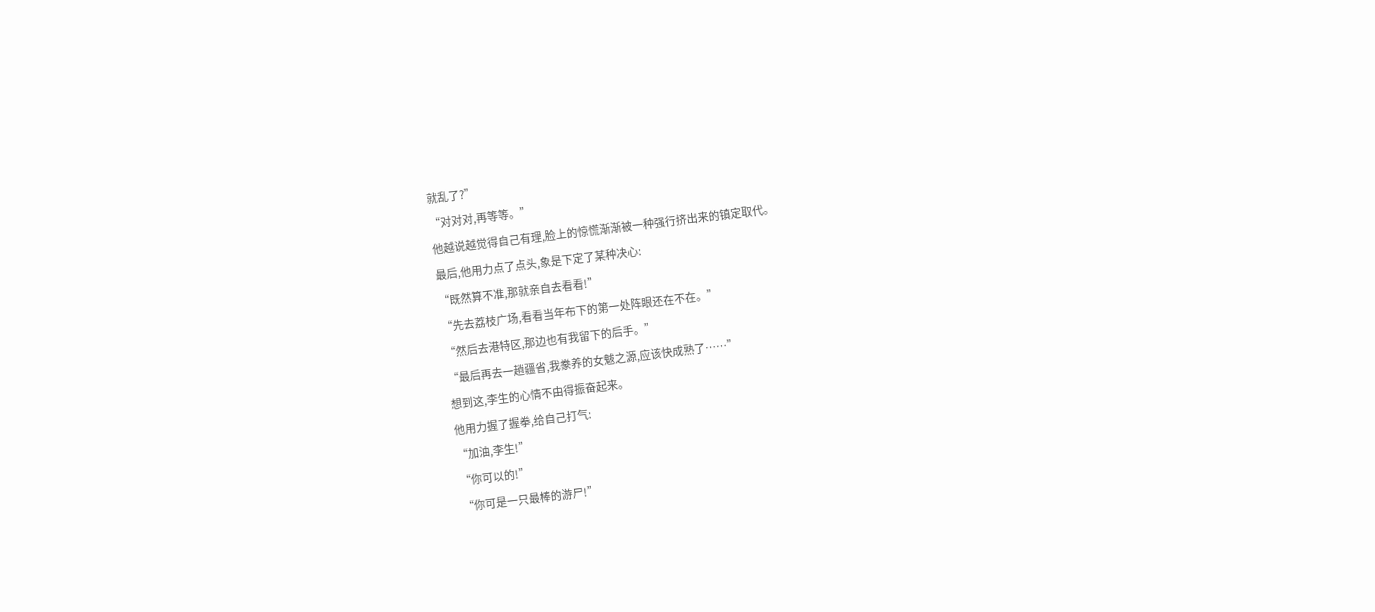就乱了?”
“对对对,再等等。”
他越说越觉得自己有理,脸上的惊慌渐渐被一种强行挤出来的镇定取代。
最后,他用力点了点头,象是下定了某种决心:
“既然算不准,那就亲自去看看!”
“先去荔枝广场,看看当年布下的第一处阵眼还在不在。”
“然后去港特区,那边也有我留下的后手。”
“最后再去一趟疆省,我豢养的女魃之源,应该快成熟了……”
想到这,李生的心情不由得振奋起来。
他用力握了握拳,给自己打气:
“加油,李生!”
“你可以的!”
“你可是一只最棒的游尸!”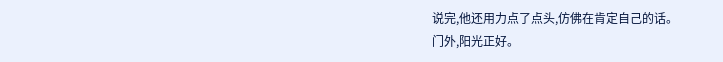说完,他还用力点了点头,仿佛在肯定自己的话。
门外,阳光正好。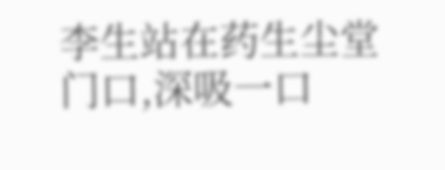李生站在药生尘堂门口,深吸一口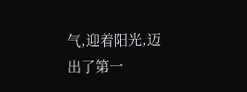气,迎着阳光,迈出了第一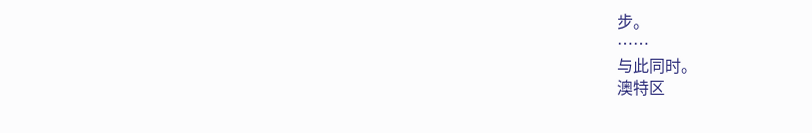步。
……
与此同时。
澳特区